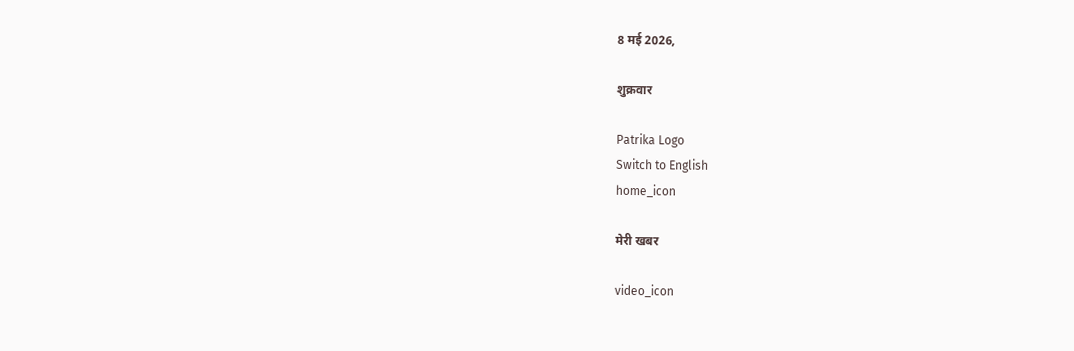8 मई 2026,

शुक्रवार

Patrika Logo
Switch to English
home_icon

मेरी खबर

video_icon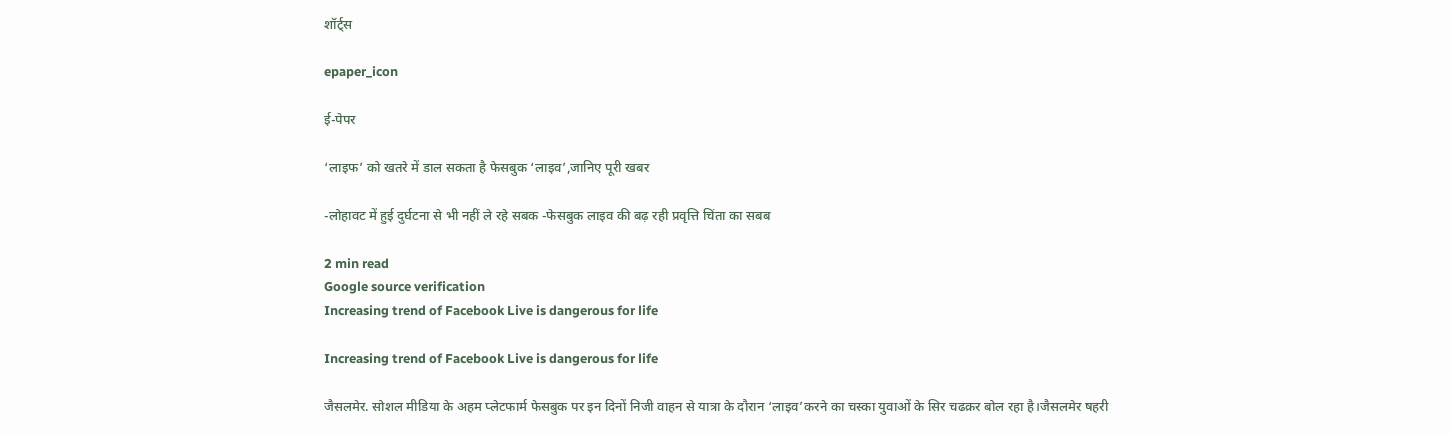शॉर्ट्स

epaper_icon

ई-पेपर

‘लाइफ’ को खतरे में डाल सकता है फेसबुक ‘लाइव’,जानिए पूरी खबर

-लोहावट में हुई दुर्घटना से भी नहीं ले रहे सबक -फेसबुक लाइव की बढ़ रही प्रवृत्ति चिंता का सबब

2 min read
Google source verification
Increasing trend of Facebook Live is dangerous for life

Increasing trend of Facebook Live is dangerous for life

जैसलमेर. सोशल मीडिया के अहम प्लेटफार्म फेसबुक पर इन दिनों निजी वाहन से यात्रा के दौरान ‘लाइव’करने का चस्का युवाओं के सिर चढक़र बोल रहा है।जैसलमेर षहरी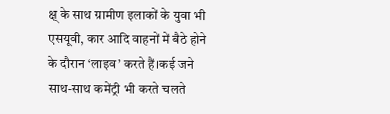क्ष् के साथ ग्रामीण इलाकों के युवा भी एसयूवी, कार आदि वाहनों में बैठे होने के दौरान ‘लाइव’ करते हैं।कई जने साथ-साथ कमेंट्री भी करते चलते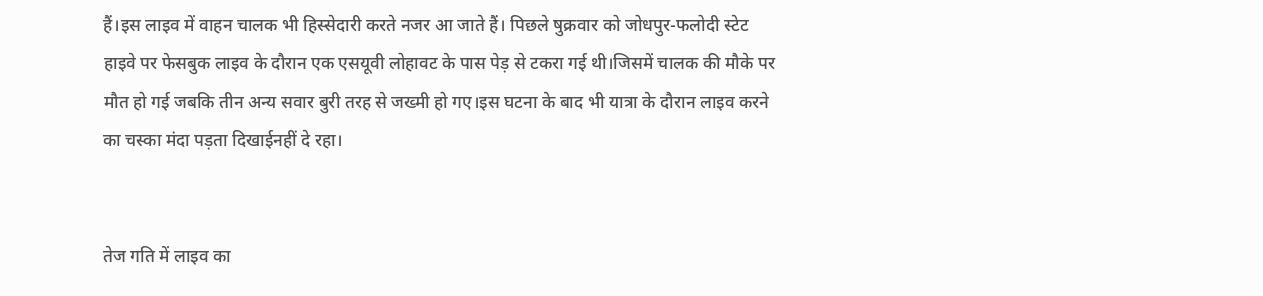हैं।इस लाइव में वाहन चालक भी हिस्सेदारी करते नजर आ जाते हैं। पिछले षुक्रवार को जोधपुर-फलोदी स्टेट हाइवे पर फेसबुक लाइव के दौरान एक एसयूवी लोहावट के पास पेड़ से टकरा गई थी।जिसमें चालक की मौके पर मौत हो गई जबकि तीन अन्य सवार बुरी तरह से जख्मी हो गए।इस घटना के बाद भी यात्रा के दौरान लाइव करने का चस्का मंदा पड़ता दिखाईनहीं दे रहा।


तेज गति में लाइव का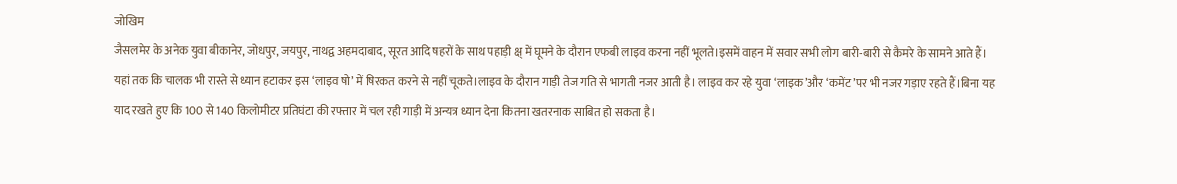जोखिम
जैसलमेर के अनेक युवा बीकानेर, जोधपुर, जयपुर, नाथद्व अहमदाबाद, सूरत आदि षहरों के साथ पहाड़ी क्ष् में घूमने के दौरान एफबी लाइव करना नहीं भूलते।इसमें वाहन में सवार सभी लोग बारी-बारी से कैमरे के सामने आते हैं। यहां तक कि चालक भी रास्ते से ध्यान हटाकर इस ‘लाइव षो’ में षिरकत करने से नहीं चूकते।लाइव के दौरान गाड़ी तेज गति से भागती नजर आती है। लाइव कर रहे युवा ‘लाइक’और ‘कमेंट’पर भी नजर गड़ाए रहते हैं।बिना यह याद रखते हुए कि 100 से 140 किलोमीटर प्रतिघंटा की रफ्तार में चल रही गाड़ी में अन्यत्र ध्यान देना कितना खतरनाक साबित हो सकता है।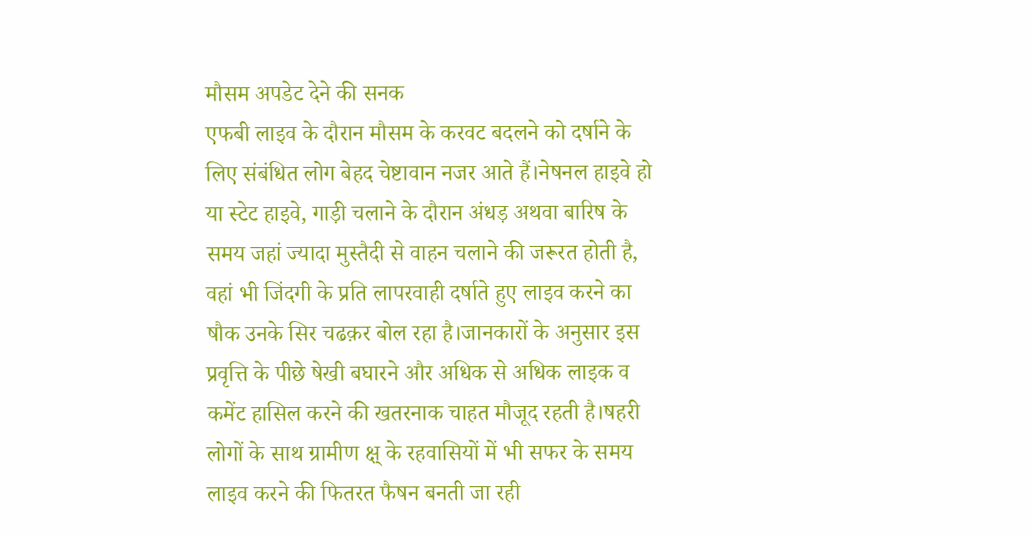मौसम अपडेट देने की सनक
एफबी लाइव के दौरान मौसम के करवट बदलने को दर्षाने के लिए संबंधित लोग बेहद चेष्टावान नजर आते हैं।नेषनल हाइवे हो या स्टेट हाइवे, गाड़ी चलाने के दौरान अंधड़ अथवा बारिष के समय जहां ज्यादा मुस्तैदी से वाहन चलाने की जरूरत होती है, वहां भी जिंदगी के प्रति लापरवाही दर्षाते हुए लाइव करने का षौक उनके सिर चढक़र बोल रहा है।जानकारों के अनुसार इस प्रवृत्ति के पीछे षेखी बघारने और अधिक से अधिक लाइक व कमेंट हासिल करने की खतरनाक चाहत मौजूद रहती है।षहरी लोगों के साथ ग्रामीण क्ष् के रहवासियों में भी सफर के समय लाइव करने की फितरत फैषन बनती जा रही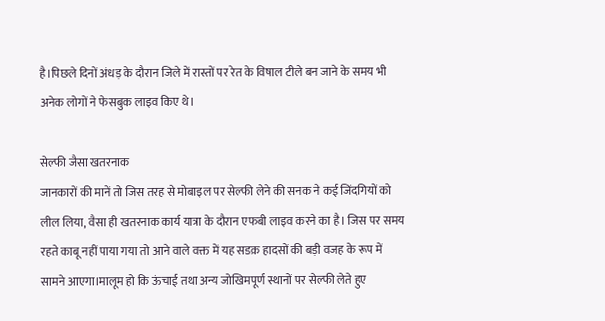है।पिछले दिनों अंधड़ के दौरान जिले में रास्तों पर रेत के विषाल टीले बन जाने के समय भी अनेक लोगों ने फेसबुक लाइव किए थे।

सेल्फी जैसा खतरनाक
जानकारों की मानें तो जिस तरह से मोबाइल पर सेल्फी लेने की सनक ने कई जिंदगियों को लील लिया, वैसा ही खतरनाक कार्य यात्रा के दौरान एफबी लाइव करने का है। जिस पर समय रहते काबू नहीं पाया गया तो आने वाले वक्त में यह सडक़ हादसों की बड़ी वजह के रूप में सामने आएगा।मालूम हो कि ऊंचाई तथा अन्य जोखिमपूर्ण स्थानों पर सेल्फी लेते हुए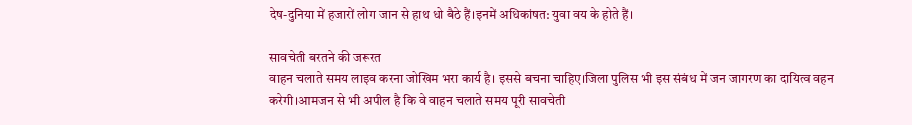देष-दुनिया में हजारों लोग जान से हाथ धो बैठे हैं।इनमें अधिकांषत: युवा वय के होते हैं।

सावचेती बरतने की जरूरत
वाहन चलाते समय लाइव करना जोखिम भरा कार्य है। इससे बचना चाहिए।जिला पुलिस भी इस संबंध में जन जागरण का दायित्व वहन करेगी।आमजन से भी अपील है कि वे वाहन चलाते समय पूरी सावचेती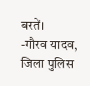बरतें।
-गौरव यादव, जिला पुलिस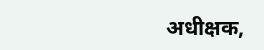अधीक्षक,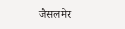जैसलमेर